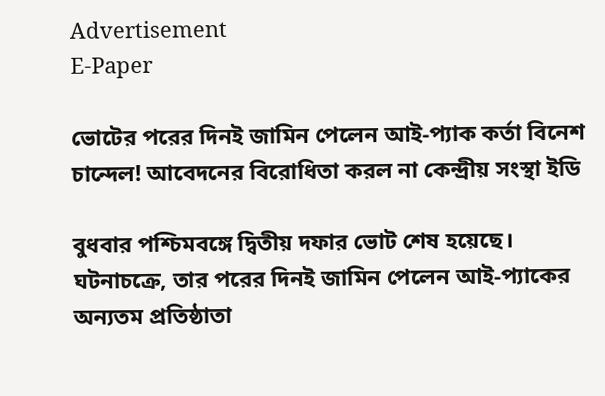Advertisement
E-Paper

ভোটের পরের দিনই জামিন পেলেন আই-প্যাক কর্তা বিনেশ চান্দেল! আবেদনের বিরোধিতা করল না কেন্দ্রীয় সংস্থা ইডি

বুধবার পশ্চিমবঙ্গে দ্বিতীয় দফার ভোট শেষ হয়েছে। ঘটনাচক্রে, তার পরের দিনই জামিন পেলেন আই-প্যাকের অন্যতম প্রতিষ্ঠাতা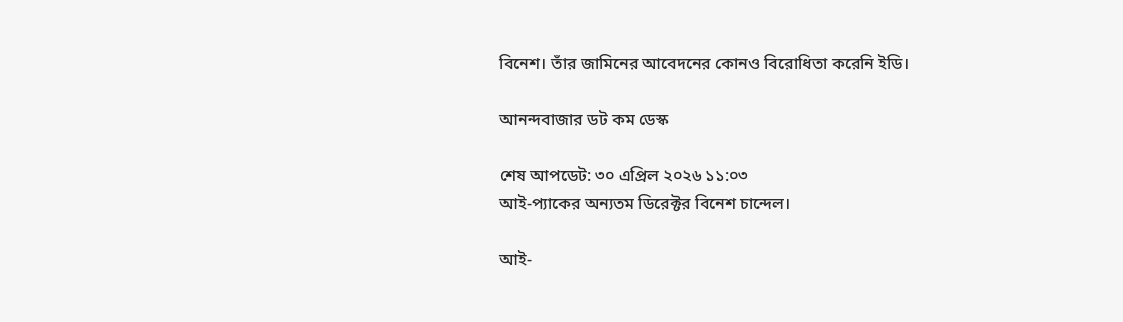বিনেশ। তাঁর জামিনের আবেদনের কোনও বিরোধিতা করেনি ইডি।

আনন্দবাজার ডট কম ডেস্ক

শেষ আপডেট: ৩০ এপ্রিল ২০২৬ ১১:০৩
আই-প্যাকের অন্যতম ডিরেক্টর বিনেশ চান্দেল।

আই-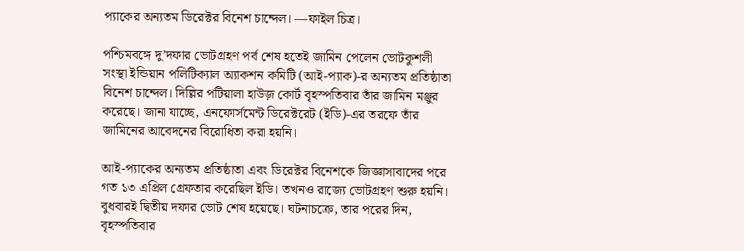প্যাকের অন্যতম ডিরেক্টর বিনেশ চান্দেল। —ফাইল চিত্র।

পশ্চিমবঙ্গে দু’দফার ভোটগ্রহণ পর্ব শেষ হতেই জামিন পেলেন ভোটকুশলী সংস্থা ইন্ডিয়ান পলিটিক্যাল অ্যাকশন কমিটি (আই-প্যাক)-র অন্যতম প্রতিষ্ঠাতা বিনেশ চান্দেল। দিল্লির পটিয়ালা হাউজ় কোর্ট বৃহস্পতিবার তাঁর জামিন মঞ্জুর করেছে। জানা যাচ্ছে, এনফোর্সমেন্ট ডিরেক্টরেট (ইডি)-এর তরফে তাঁর জামিনের আবেদনের বিরোধিতা করা হয়নি।

আই-প্যাকের অন্যতম প্রতিষ্ঠাতা এবং ডিরেক্টর বিনেশকে জিজ্ঞাসাবাদের পরে গত ১৩ এপ্রিল গ্রেফতার করেছিল ইডি। তখনও রাজ্যে ভোটগ্রহণ শুরু হয়নি। বুধবারই দ্বিতীয় দফার ভোট শেষ হয়েছে। ঘটনাচক্রে, তার পরের দিন, বৃহস্পতিবার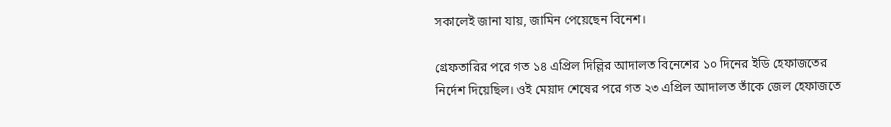সকালেই জানা যায়, জামিন পেয়েছেন বিনেশ।

গ্রেফতারির পরে গত ১৪ এপ্রিল দিল্লির আদালত বিনেশের ১০ দিনের ইডি হেফাজতের নির্দেশ দিয়েছিল। ওই মেয়াদ শেষের পরে গত ২৩ এপ্রিল আদালত তাঁকে জেল হেফাজতে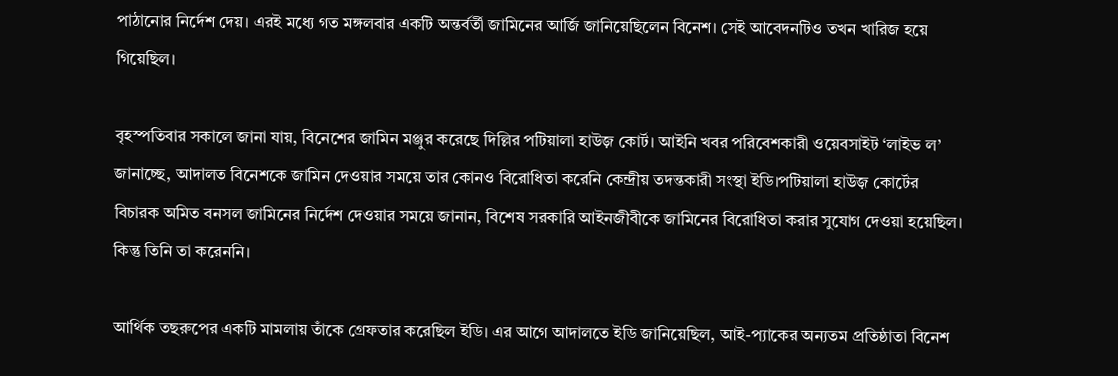পাঠানোর নির্দেশ দেয়। এরই মধ্যে গত মঙ্গলবার একটি অন্তর্বর্তী জামিনের আর্জি জানিয়েছিলেন বিনেশ। সেই আবেদনটিও তখন খারিজ হয়ে গিয়েছিল।

বৃহস্পতিবার সকালে জানা যায়, বিনেশের জামিন মঞ্জুর করেছে দিল্লির পটিয়ালা হাউজ় কোর্ট। আইনি খবর পরিবেশকারী ওয়েবসাইট ‘লাইভ ল’ জানাচ্ছে, আদালত বিনেশকে জামিন দেওয়ার সময়ে তার কোনও বিরোধিতা করেনি কেন্দ্রীয় তদন্তকারী সংস্থা ইডি।পটিয়ালা হাউজ় কোর্টের বিচারক অমিত বনসল জামিনের নির্দেশ দেওয়ার সময়ে জানান, বিশেষ সরকারি আইনজীবীকে জামিনের বিরোধিতা করার সুযোগ দেওয়া হয়েছিল। কিন্তু তিনি তা করেননি।

আর্থিক তছরুপের একটি মামলায় তাঁকে গ্রেফতার করেছিল ইডি। এর আগে আদালতে ইডি জানিয়েছিল, আই-প্যাকের অন্যতম প্রতিষ্ঠাতা বিনেশ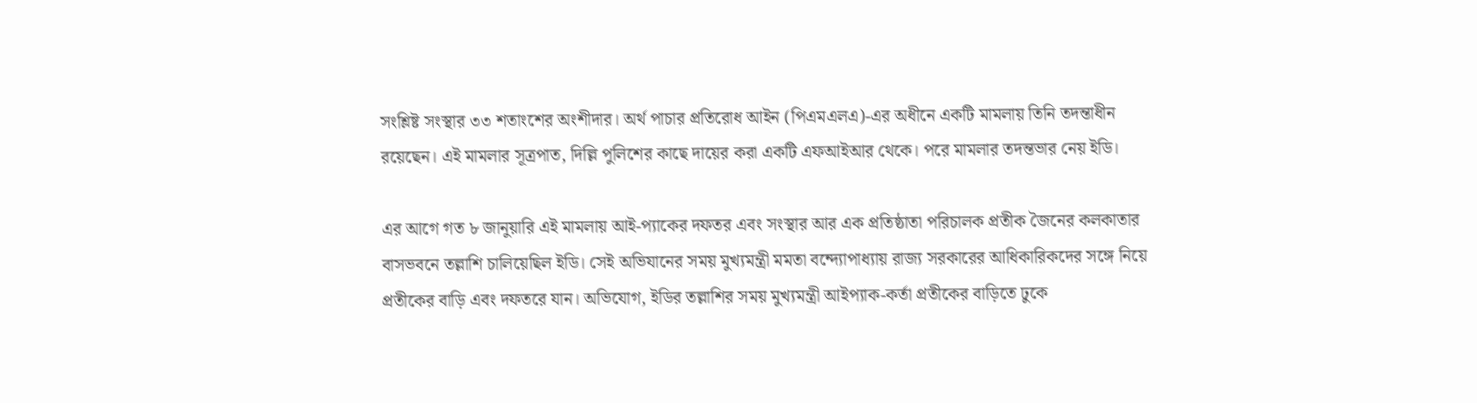সংশ্লিষ্ট সংস্থার ৩৩ শতাংশের অংশীদার। অর্থ পাচার প্রতিরোধ আইন (পিএমএলএ)-এর অধীনে একটি মামলায় তিনি তদন্তাধীন রয়েছেন। এই মামলার সূত্রপাত, দিল্লি পুলিশের কাছে দায়ের করা একটি এফআইআর থেকে। পরে মামলার তদন্তভার নেয় ইডি।

এর আগে গত ৮ জানুয়ারি এই মামলায় আই-প্যাকের দফতর এবং সংস্থার আর এক প্রতিষ্ঠাতা পরিচালক প্রতীক জৈনের কলকাতার বাসভবনে তল্লাশি চালিয়েছিল ইডি। সেই অভিযানের সময় মুখ্যমন্ত্রী মমতা বন্দ্যোপাধ্যায় রাজ্য সরকারের আধিকারিকদের সঙ্গে নিয়ে প্রতীকের বাড়ি এবং দফতরে যান। অভিযোগ, ইডির তল্লাশির সময় মুখ্যমন্ত্রী আইপ্যাক-কর্তা প্রতীকের বাড়িতে ঢুকে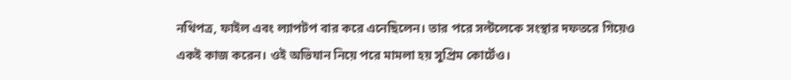নথিপত্র, ফাইল এবং ল্যাপটপ বার করে এনেছিলেন। তার পরে সল্টলেকে সংস্থার দফতরে গিয়েও একই কাজ করেন। ওই অভিযান নিয়ে পরে মামলা হয় সুপ্রিম কোর্টেও।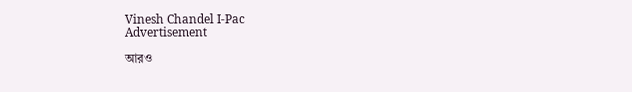Vinesh Chandel I-Pac
Advertisement

আরও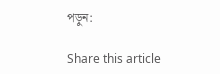পড়ুন:

Share this article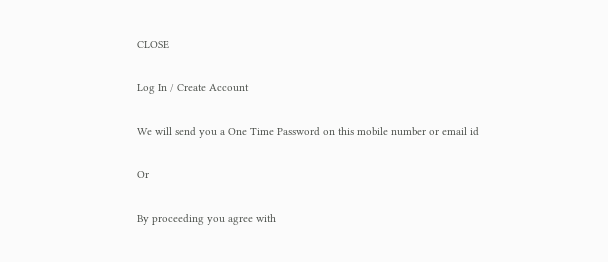CLOSE

Log In / Create Account

We will send you a One Time Password on this mobile number or email id

Or

By proceeding you agree with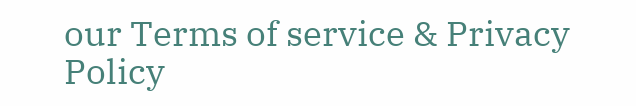our Terms of service & Privacy Policy